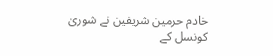خادم حرمین شریفین نے شوریٰ کونسل کے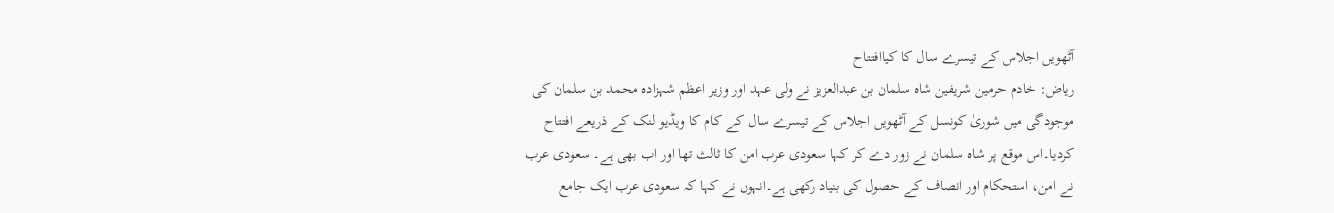آٹھویں اجلاس کے تیسرے سال کا کیاافتتاح
ریاض: خادم حرمین شریفین شاہ سلمان بن عبدالعزیز نے ولی عہد اور وزیر اعظم شہزادہ محمد بن سلمان کی موجودگی میں شوریٰ کونسل کے آٹھویں اجلاس کے تیسرے سال کے کام کا ویڈیو لنک کے ذریعے افتتاح کردیا۔اس موقع پر شاہ سلمان نے زور دے کر کہا سعودی عرب امن کا ثالث تھا اور اب بھی ہے۔ سعودی عرب نے امن، استحکام اور انصاف کے حصول کی بنیاد رکھی ہے۔انہوں نے کہا کہ سعودی عرب ایک جامع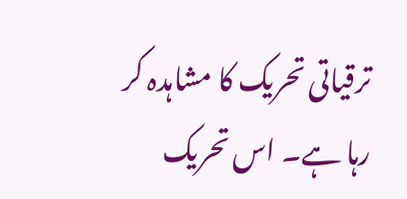ترقیاتی تحریک کا مشاہدہ کر رہا ہے۔ اس تحریک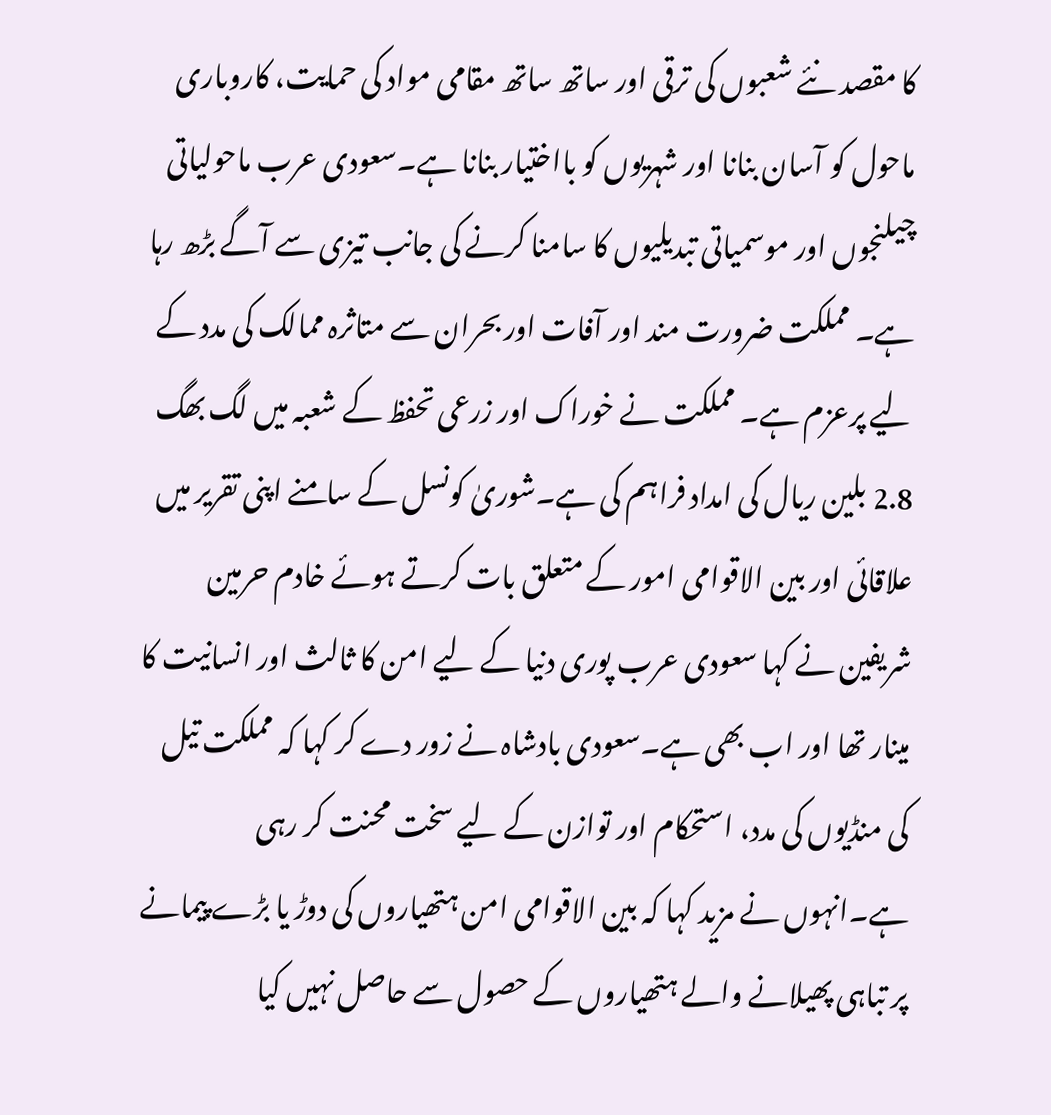کا مقصد نئے شعبوں کی ترقی اور ساتھ ساتھ مقامی مواد کی حمایت، کاروباری ماحول کو آسان بنانا اور شہریوں کو بااختیار بنانا ہے۔سعودی عرب ماحولیاتی چیلنجوں اور موسمیاتی تبدیلیوں کا سامنا کرنے کی جانب تیزی سے آگے بڑھ رہا ہے۔ مملکت ضرورت مند اور آفات اور بحران سے متاثرہ ممالک کی مدد کے لیے پرعزم ہے۔ مملکت نے خوراک اور زرعی تحفظ کے شعبہ میں لگ بھگ 2.8 بلین ریال کی امداد فراہم کی ہے۔شوریٰ کونسل کے سامنے اپنی تقریر میں علاقائی اور بین الاقوامی امور کے متعلق بات کرتے ہوئے خادم حرمین شریفین نے کہا سعودی عرب پوری دنیا کے لیے امن کا ثالث اور انسانیت کا مینار تھا اور اب بھی ہے۔سعودی بادشاہ نے زور دے کر کہا کہ مملکت تیل کی منڈیوں کی مدد، استحکام اور توازن کے لیے سخت محنت کر رہی ہے۔انہوں نے مزید کہا کہ بین الاقوامی امن ہتھیاروں کی دوڑ یا بڑے پیمانے پر تباہی پھیلانے والے ہتھیاروں کے حصول سے حاصل نہیں کیا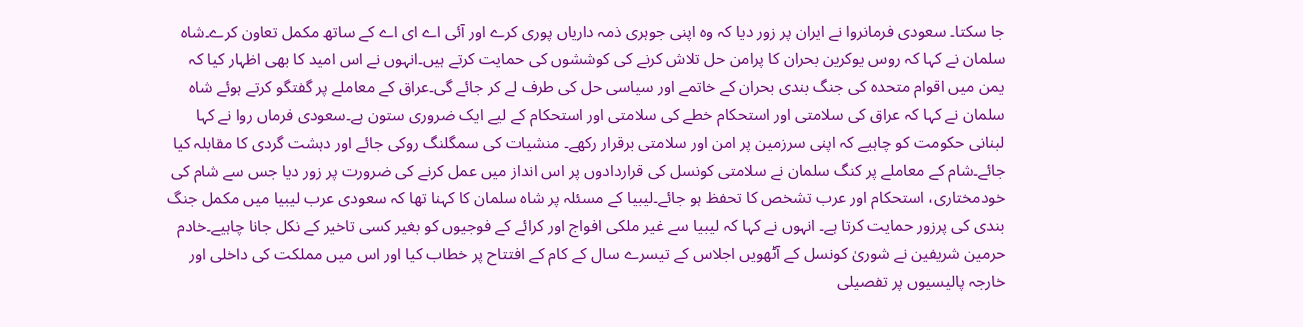جا سکتا۔ سعودی فرمانروا نے ایران پر زور دیا کہ وہ اپنی جوہری ذمہ داریاں پوری کرے اور آئی اے ای اے کے ساتھ مکمل تعاون کرے۔شاہ سلمان نے کہا کہ روس یوکرین بحران کا پرامن حل تلاش کرنے کی کوششوں کی حمایت کرتے ہیں۔انہوں نے اس امید کا بھی اظہار کیا کہ یمن میں اقوام متحدہ کی جنگ بندی بحران کے خاتمے اور سیاسی حل کی طرف لے کر جائے گی۔عراق کے معاملے پر گفتگو کرتے ہوئے شاہ سلمان نے کہا کہ عراق کی سلامتی اور استحکام خطے کی سلامتی اور استحکام کے لیے ایک ضروری ستون ہے۔سعودی فرماں روا نے کہا لبنانی حکومت کو چاہیے کہ اپنی سرزمین پر امن اور سلامتی برقرار رکھے۔ منشیات کی سمگلنگ روکی جائے اور دہشت گردی کا مقابلہ کیا جائے۔شام کے معاملے پر کنگ سلمان نے سلامتی کونسل کی قراردادوں پر اس انداز میں عمل کرنے کی ضرورت پر زور دیا جس سے شام کی خودمختاری، استحکام اور عرب تشخص کا تحفظ ہو جائے۔لیبیا کے مسئلہ پر شاہ سلمان کا کہنا تھا کہ سعودی عرب لیبیا میں مکمل جنگ بندی کی پرزور حمایت کرتا ہے۔ انہوں نے کہا کہ لیبیا سے غیر ملکی افواج اور کرائے کے فوجیوں کو بغیر کسی تاخیر کے نکل جانا چاہیے۔خادم حرمین شریفین نے شوریٰ کونسل کے آٹھویں اجلاس کے تیسرے سال کے کام کے افتتاح پر خطاب کیا اور اس میں مملکت کی داخلی اور خارجہ پالیسیوں پر تفصیلی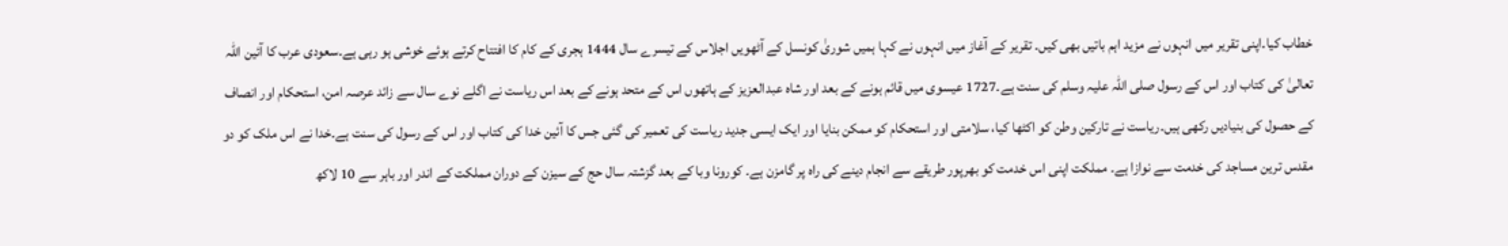خطاب کیا۔اپنی تقریر میں انہوں نے مزید اہم باتیں بھی کیں۔ تقریر کے آغاز میں انہوں نے کہا ہمیں شوریٰ کونسل کے آٹھویں اجلاس کے تیسرے سال 1444 ہجری کے کام کا افتتاح کرتے ہوئے خوشی ہو رہی ہے۔سعودی عرب کا آئین اللہ تعالیٰ کی کتاب اور اس کے رسول صلی اللہ علیہ وسلم کی سنت ہے۔1727 عیسوی میں قائم ہونے کے بعد اور شاہ عبدالعزیز کے ہاتھوں اس کے متحد ہونے کے بعد اس ریاست نے اگلے نوے سال سے زائد عرصہ امن، استحکام اور انصاف کے حصول کی بنیادیں رکھی ہیں۔ریاست نے تارکین وطن کو اکٹھا کیا، سلامتی اور استحکام کو ممکن بنایا اور ایک ایسی جدید ریاست کی تعمیر کی گئی جس کا آئین خدا کی کتاب اور اس کے رسول کی سنت ہے۔خدا نے اس ملک کو دو مقدس ترین مساجد کی خدمت سے نوازا ہے۔ مملکت اپنی اس خدمت کو بھرپور طریقے سے انجام دینے کی راہ پر گامزن ہے۔ کورونا وبا کے بعد گزشتہ سال حج کے سیزن کے دوران مملکت کے اندر اور باہر سے 10 لاکھ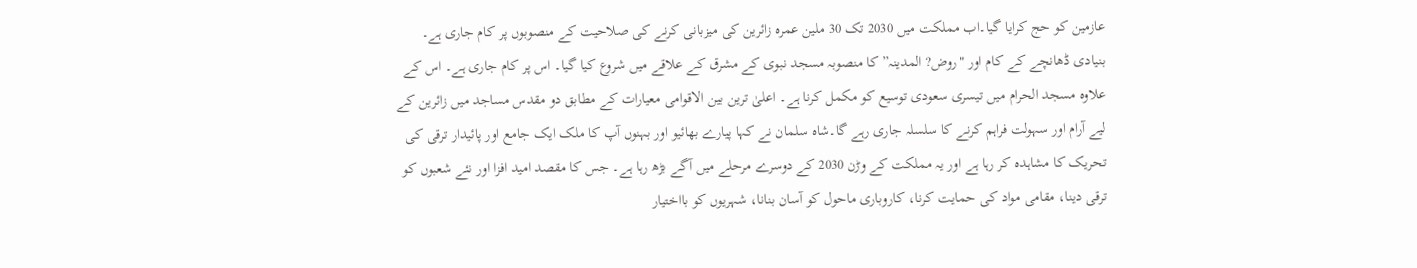عازمین کو حج کرایا گیا۔اب مملکت میں 2030 تک 30 ملین عمرہ زائرین کی میزبانی کرنے کی صلاحیت کے منصوبوں پر کام جاری ہے۔ بنیادی ڈھانچے کے کام اور "روض? المدینہ” کا منصوبہ مسجد نبوی کے مشرق کے علاقے میں شروع کیا گیا۔ اس پر کام جاری ہے۔ اس کے علاوہ مسجد الحرام میں تیسری سعودی توسیع کو مکمل کرنا ہے۔ اعلیٰ ترین بین الاقوامی معیارات کے مطابق دو مقدس مساجد میں زائرین کے لیے آرام اور سہولت فراہم کرنے کا سلسلہ جاری رہے گا۔شاہ سلمان نے کہا پیارے بھائیو اور بہنوں آپ کا ملک ایک جامع اور پائیدار ترقی کی تحریک کا مشاہدہ کر رہا ہے اور یہ مملکت کے وڑن 2030 کے دوسرے مرحلے میں آگے بڑھ رہا ہے۔ جس کا مقصد امید افزا اور نئے شعبوں کو ترقی دینا، مقامی مواد کی حمایت کرنا، کاروباری ماحول کو آسان بنانا، شہریوں کو بااختیار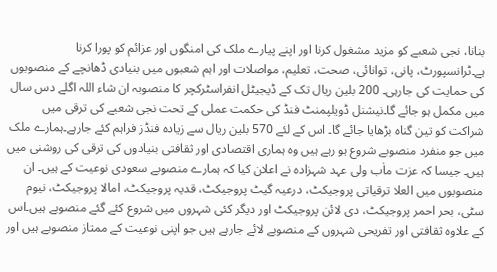بنانا، نجی شعبے کو مزید مشغول کرنا اور اپنے پیارے ملک کی امنگوں اور عزائم کو پورا کرنا ہے۔ٹرانسپورٹ، پانی، توانائی، صحت، تعلیم، مواصلات اور اہم شعبوں میں بنیادی ڈھانچے کے منصوبوں کی حمایت کی جارہی۔ 200 بلین ریال تک کے ڈیجیٹل انفراسٹرکچر کا منصوبہ ان شاء اللہ اگلے دس سال میں مکمل ہو جائے گا۔نیشنل ڈویلپمنٹ فنڈ کی حکمت عملی کے تحت نجی شعبے کی ترقی میں شراکت کو تین گناہ بڑھایا جائے گا۔ اس کے لئے 570 بلین ریال سے زیادہ فنڈز فراہم کئے جارہے۔ہمارے ملک میں جو منفرد منصوبے شروع ہو رہے ہیں وہ ہماری اقتصادی اور ثقافتی بنیادوں کی ترقی کی روشنی میں ہیں۔ جیسا کہ عزت ماٰب ولی عہد شہزادہ نے اعلان کیا کہ ہمارے منصوبے سعودی نوعیت کے ہیں۔ ان منصوبوں میں العلا ترقیاتی پروجیکٹ، درعیہ گیٹ پروجیکٹ، قدیہ پروجیکٹ، امالا پروجیکٹ، نیوم سٹی، بحر احمر پروجیکٹ، دی لائن پروجیکٹ اور دیگر کئی شہروں میں شروع کئے گئے منصوبے ہیں۔اس کے علاوہ ثقافتی اور تفریحی شہروں کے منصوبے لائے جارہے ہیں جو اپنی نوعیت کے ممتاز منصوبے ہیں اور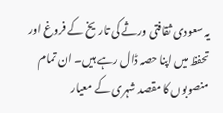یہ سعودی ثقافتی ورثے کی تاریخ کے فروغ اور تحفظ میں اپنا حصہ ڈال رہے ہیں۔ ان تمام منصوبوں کا مقصد شہری کے معیار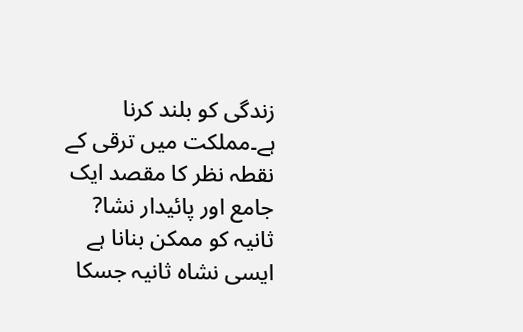زندگی کو بلند کرنا ہے۔مملکت میں ترقی کے نقطہ نظر کا مقصد ایک جامع اور پائیدار نشا? ثانیہ کو ممکن بنانا ہے ایسی نشاہ ثانیہ جسکا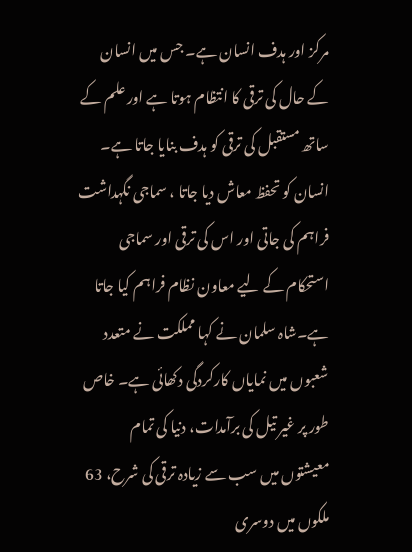مرکز اور ہدف انسان ہے۔ جس میں انسان کے حال کی ترقی کا انتظام ہوتا ہے اور علم کے ساتھ مستقبل کی ترقی کو ہدف بنایا جاتا ہے۔ انسان کو تحفظ معاش دیا جاتا ، سماجی نگہداشت فراہم کی جاتی اور اس کی ترقی اور سماجی استحکام کے لیے معاون نظام فراہم کیا جاتا ہے۔شاہ سلمان نے کہا مملکت نے متعدد شعبوں میں نمایاں کارکردگی دکھائی ہے۔ خاص طور پر غیر تیل کی برآمدات، دنیا کی تمام معیشتوں میں سب سے زیادہ ترقی کی شرح، 63 ملکوں میں دوسری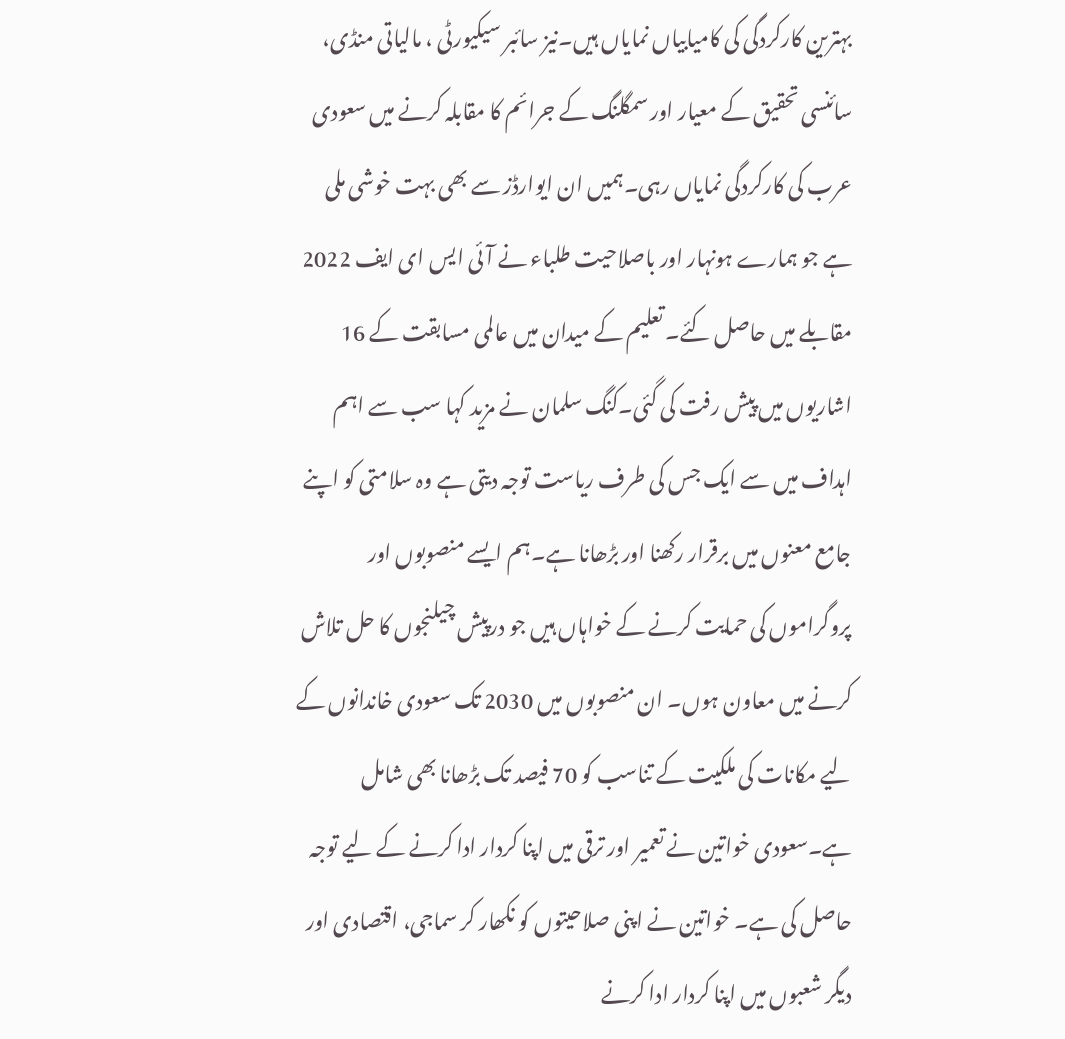بہترین کارکردگی کی کامیابیاں نمایاں ہیں۔نیز سائبر سیکیورٹی ، مالیاتی منڈی، سائنسی تحقیق کے معیار اور سمگلنگ کے جرائم کا مقابلہ کرنے میں سعودی عرب کی کارکردگی نمایاں رہی۔ہمیں ان ایوارڈز سے بھی بہت خوشی ملی ہے جو ہمارے ہونہار اور باصلاحیت طلباء نے آئی ایس ای ایف 2022 مقابلے میں حاصل کئے۔ تعلیم کے میدان میں عالمی مسابقت کے 16 اشاریوں میں پیش رفت کی گئی۔کنگ سلمان نے مزید کہا سب سے اہم اہداف میں سے ایک جس کی طرف ریاست توجہ دیتی ہے وہ سلامتی کو اپنے جامع معنوں میں برقرار رکھنا اور بڑھانا ہے۔ہم ایسے منصوبوں اور پروگراموں کی حمایت کرنے کے خواہاں ہیں جو درپیش چیلنجوں کا حل تلاش کرنے میں معاون ہوں۔ ان منصوبوں میں 2030 تک سعودی خاندانوں کے لیے مکانات کی ملکیت کے تناسب کو 70 فیصد تک بڑھانا بھی شامل ہے۔سعودی خواتین نے تعمیر اور ترقی میں اپنا کردار ادا کرنے کے لیے توجہ حاصل کی ہے۔ خواتین نے اپنی صلاحیتوں کو نکھار کر سماجی، اقتصادی اور دیگر شعبوں میں اپنا کردار ادا کرنے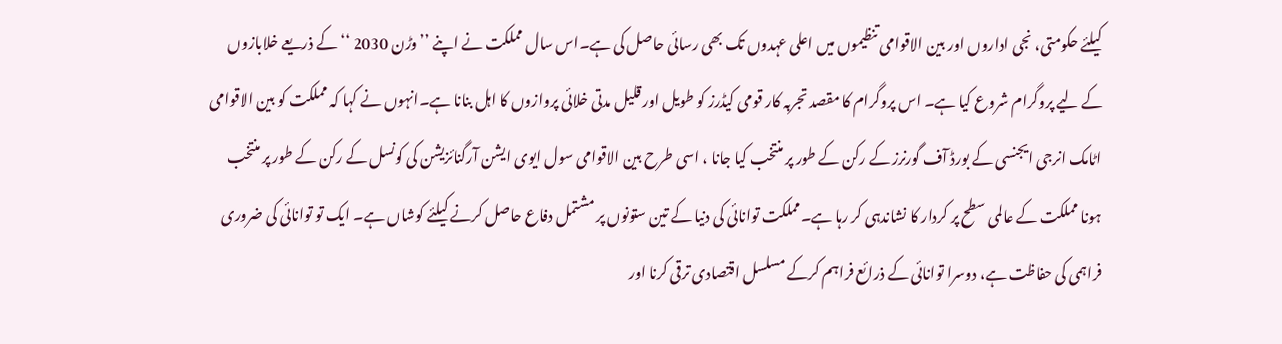کیلئے حکومتی، نجی اداروں اور بین الاقوامی تنظیموں میں اعلی عہدوں تک بھی رسائی حاصل کی ہے۔اس سال مملکت نے اپنے ’’وڑن 2030 ‘‘ کے ذریعے خلابازوں کے لیے پروگرام شروع کیا ہے۔ اس پروگرام کا مقصد تجربہ کار قومی کیڈرز کو طویل اور قلیل مدتی خلائی پروازوں کا اہل بنانا ہے۔انہوں نے کہا کہ مملکت کو بین الاقوامی اٹامک انرجی ایجنسی کے بورڈ آف گورنرز کے رکن کے طور پر منتخب کیا جانا ، اسی طرح بین الاقوامی سول ایوی ایشن آرگنائزیشن کی کونسل کے رکن کے طور پر منتخب ہونا مملکت کے عالمی سطح پر کردار کا نشاندہی کر رہا ہے۔مملکت توانائی کی دنیا کے تین ستونوں پر مشتمل دفاع حاصل کرنے کیلئے کوشاں ہے۔ ایک تو توانائی کی ضروری فراہمی کی حفاظت ہے، دوسرا توانائی کے ذرائع فراہم کرکے مسلسل اقتصادی ترقی کرنا اور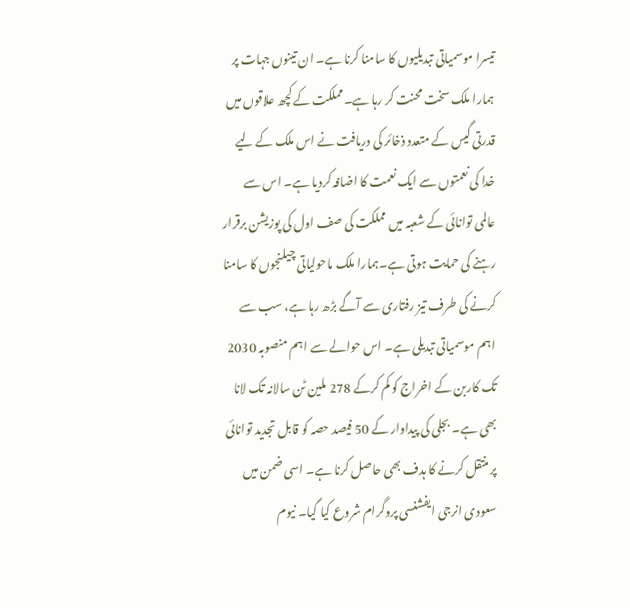تیسرا موسمیاتی تبدیلیوں کا سامنا کرنا ہے۔ ان تینوں جہات پر ہمارا ملک سخت محنت کر رہا ہے۔مملکت کے کچھ علاقوں میں قدرتی گیس کے متعدد ذخائر کی دریافت نے اس ملک کے لیے خدا کی نعمتوں سے ایک نعمت کا اضافہ کردیا ہے۔ اس سے عالمی توانائی کے شعبہ میں مملکت کی صف اول کی پوزیشن برقرار رہنے کی حمایت ہوتی ہے۔ہمارا ملک ماحولیاتی چیلنجوں کا سامنا کرنے کی طرف تیز رفتاری سے آگے بڑھ رہا ہے، سب سے اہم موسمیاتی تبدیلی ہے۔ اس حوالے سے اہم منصوبہ 2030 تک کاربن کے اخراج کو کم کرکے 278 ملین ٹن سالانہ تک لانا بھی ہے۔ بجلی کی پیداوار کے 50 فیصد حصہ کو قابل تجدید توانائی پر منتقل کرنے کا ہدف بھی حاصل کرنا ہے۔ اسی ضمن میں سعودی انرجی ایفشنسی پروگرام شروع کیا گیا۔ نیوم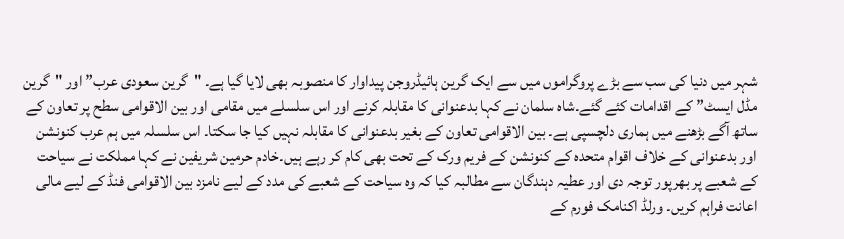شہر میں دنیا کی سب سے بڑے پروگراموں میں سے ایک گرین ہائیڈروجن پیداوار کا منصوبہ بھی لایا گیا ہے۔ "گرین سعودی عرب” اور "گرین مڈل ایسٹ” کے اقدامات کئے گئے۔شاہ سلمان نے کہا بدعنوانی کا مقابلہ کرنے اور اس سلسلے میں مقامی اور بین الاقوامی سطح پر تعاون کے ساتھ آگے بڑھنے میں ہماری دلچسپی ہے۔ بین الاقوامی تعاون کے بغیر بدعنوانی کا مقابلہ نہیں کیا جا سکتا۔ اس سلسلہ میں ہم عرب کنونشن اور بدعنوانی کے خلاف اقوام متحدہ کے کنونشن کے فریم ورک کے تحت بھی کام کر رہے ہیں۔خادم حرمین شریفین نے کہا مملکت نے سیاحت کے شعبے پر بھرپور توجہ دی اور عطیہ دہندگان سے مطالبہ کیا کہ وہ سیاحت کے شعبے کی مدد کے لیے نامزد بین الاقوامی فنڈ کے لیے مالی اعانت فراہم کریں۔ ورلڈ اکنامک فورم کے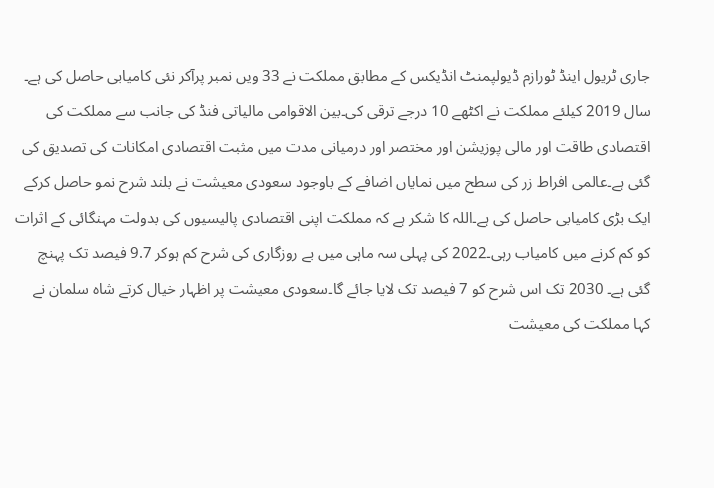جاری ٹریول اینڈ ٹورازم ڈیولپمنٹ انڈیکس کے مطابق مملکت نے 33 ویں نمبر پرآکر نئی کامیابی حاصل کی ہے۔ سال 2019 کیلئے مملکت نے اکٹھے 10 درجے ترقی کی۔بین الاقوامی مالیاتی فنڈ کی جانب سے مملکت کی اقتصادی طاقت اور مالی پوزیشن اور مختصر اور درمیانی مدت میں مثبت اقتصادی امکانات کی تصدیق کی گئی ہے۔عالمی افراط زر کی سطح میں نمایاں اضافے کے باوجود سعودی معیشت نے بلند شرح نمو حاصل کرکے ایک بڑی کامیابی حاصل کی ہے۔اللہ کا شکر ہے کہ مملکت اپنی اقتصادی پالیسیوں کی بدولت مہنگائی کے اثرات کو کم کرنے میں کامیاب رہی۔2022 کی پہلی سہ ماہی میں بے روزگاری کی شرح کم ہوکر 9.7 فیصد تک پہنچ گئی ہے۔ 2030 تک اس شرح کو 7 فیصد تک لایا جائے گا۔سعودی معیشت پر اظہار خیال کرتے شاہ سلمان نے کہا مملکت کی معیشت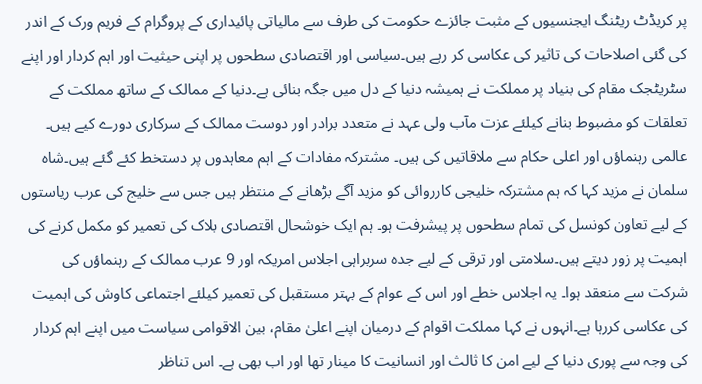پر کریڈٹ ریٹنگ ایجنسیوں کے مثبت جائزے حکومت کی طرف سے مالیاتی پائیداری کے پروگرام کے فریم ورک کے اندر کی گئی اصلاحات کی تاثیر کی عکاسی کر رہے ہیں۔سیاسی اور اقتصادی سطحوں پر اپنی حیثیت اور اہم کردار اور اپنے سٹریٹجک مقام کی بنیاد پر مملکت نے ہمیشہ دنیا کے دل میں جگہ بنائی ہے۔دنیا کے ممالک کے ساتھ مملکت کے تعلقات کو مضبوط بنانے کیلئے عزت مآب ولی عہد نے متعدد برادر اور دوست ممالک کے سرکاری دورے کیے ہیں۔ عالمی رہنماؤں اور اعلی حکام سے ملاقاتیں کی ہیں۔ مشترکہ مفادات کے اہم معاہدوں پر دستخط کئے گئے ہیں۔شاہ سلمان نے مزید کہا کہ ہم مشترکہ خلیجی کارروائی کو مزید آگے بڑھانے کے منتظر ہیں جس سے خلیج کی عرب ریاستوں کے لیے تعاون کونسل کی تمام سطحوں پر پیشرفت ہو۔ ہم ایک خوشحال اقتصادی بلاک کی تعمیر کو مکمل کرنے کی اہمیت پر زور دیتے ہیں۔سلامتی اور ترقی کے لیے جدہ سربراہی اجلاس امریکہ اور 9 عرب ممالک کے رہنماؤں کی شرکت سے منعقد ہوا۔ یہ اجلاس خطے اور اس کے عوام کے بہتر مستقبل کی تعمیر کیلئے اجتماعی کاوش کی اہمیت کی عکاسی کررہا ہے۔انہوں نے کہا مملکت اقوام کے درمیان اپنے اعلیٰ مقام، بین الاقوامی سیاست میں اپنے اہم کردار کی وجہ سے پوری دنیا کے لیے امن کا ثالث اور انسانیت کا مینار تھا اور اب بھی ہے۔ اس تناظر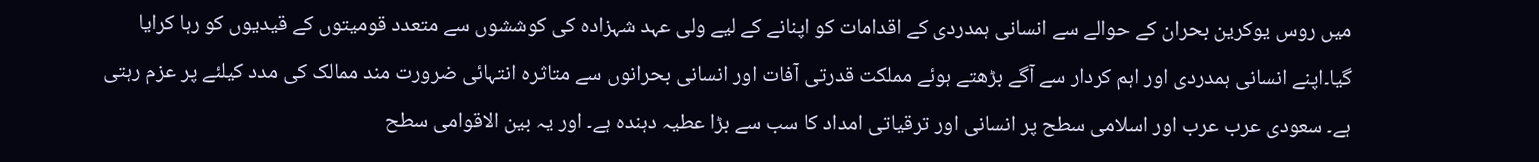میں روس یوکرین بحران کے حوالے سے انسانی ہمدردی کے اقدامات کو اپنانے کے لیے ولی عہد شہزادہ کی کوششوں سے متعدد قومیتوں کے قیدیوں کو رہا کرایا گیا۔اپنے انسانی ہمدردی اور اہم کردار سے آگے بڑھتے ہوئے مملکت قدرتی آفات اور انسانی بحرانوں سے متاثرہ انتہائی ضرورت مند ممالک کی مدد کیلئے پر عزم رہتی ہے۔ سعودی عرب عرب اور اسلامی سطح پر انسانی اور ترقیاتی امداد کا سب سے بڑا عطیہ دہندہ ہے۔ اور یہ بین الاقوامی سطح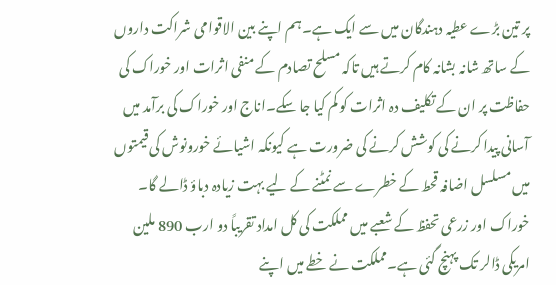پر تین بڑے عطیہ دہندگان میں سے ایک ہے۔ہم اپنے بین الاقوامی شراکت داروں کے ساتھ شانہ بشانہ کام کرتے ہیں تاکہ مسلح تصادم کے منفی اثرات اور خوراک کی حفاظت پر ان کے تکلیف دہ اثرات کو کم کیا جا سکے۔اناج اور خوراک کی برآمد میں آسانی پیدا کرنے کی کوشش کرنے کی ضرورت ہے کیونکہ اشیائے خورونوش کی قیمتوں میں مسلسل اضافہ قحط کے خطرے سے نمٹنے کے لیے بہت زیادہ دباؤ ڈالے گا۔ خوراک اور زرعی تحفظ کے شعبے میں مملکت کی کل امداد تقریباً دو ارب 890 ملین امریکی ڈالر تک پہنچ گئی ہے۔مملکت نے خطے میں اپنے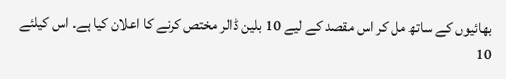بھائیوں کے ساتھ مل کر اس مقصد کے لیے 10 بلین ڈالر مختص کرنے کا اعلان کیا ہے۔ اس کیلئے 10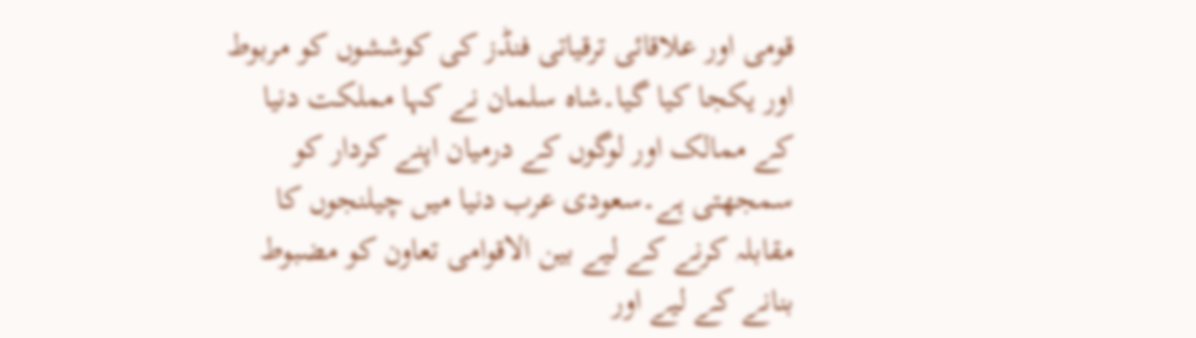قومی اور علاقائی ترقیاتی فنڈز کی کوششوں کو مربوط اور یکجا کیا گیا۔شاہ سلمان نے کہا مملکت دنیا کے ممالک اور لوگوں کے درمیان اپنے کردار کو سمجھتی ہے۔سعودی عرب دنیا میں چیلنجوں کا مقابلہ کرنے کے لیے بین الاقوامی تعاون کو مضبوط بنانے کے لیے اور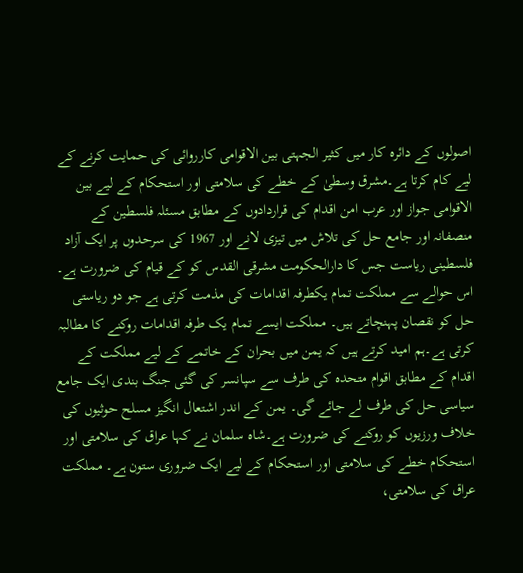اصولوں کے دائرہ کار میں کثیر الجہتی بین الاقوامی کارروائی کی حمایت کرنے کے لیے کام کرتا ہے۔مشرق وسطیٰ کے خطے کی سلامتی اور استحکام کے لیے بین الاقوامی جواز اور عرب امن اقدام کی قراردادوں کے مطابق مسئلہ فلسطین کے منصفانہ اور جامع حل کی تلاش میں تیزی لانے اور 1967 کی سرحدوں پر ایک آزاد فلسطینی ریاست جس کا دارالحکومت مشرقی القدس کو کے قیام کی ضرورت ہے۔ اس حوالے سے مملکت تمام یکطرفہ اقدامات کی مذمت کرتی ہے جو دو ریاستی حل کو نقصان پہنچاتے ہیں۔ مملکت ایسے تمام یک طرفہ اقدامات روکنے کا مطالبہ کرتی ہے۔ہم امید کرتے ہیں کہ یمن میں بحران کے خاتمے کے لیے مملکت کے اقدام کے مطابق اقوام متحدہ کی طرف سے سپانسر کی گئی جنگ بندی ایک جامع سیاسی حل کی طرف لے جائے گی۔ یمن کے اندر اشتعال انگیز مسلح حوثیوں کی خلاف ورزیوں کو روکنے کی ضرورت ہے۔شاہ سلمان نے کہا عراق کی سلامتی اور استحکام خطے کی سلامتی اور استحکام کے لیے ایک ضروری ستون ہے۔ مملکت عراق کی سلامتی،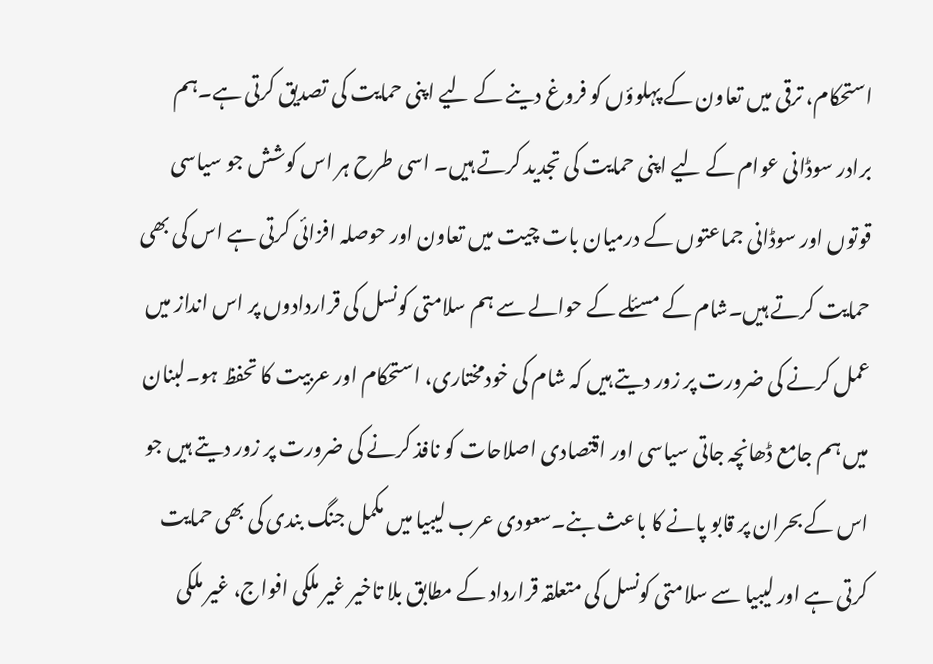استحکام، ترقی میں تعاون کے پہلوؤں کو فروغ دینے کے لیے اپنی حمایت کی تصدیق کرتی ہے۔ہم برادر سوڈانی عوام کے لیے اپنی حمایت کی تجدید کرتے ہیں۔ اسی طرح ہر اس کوشش جو سیاسی قوتوں اور سوڈانی جماعتوں کے درمیان بات چیت میں تعاون اور حوصلہ افزائی کرتی ہے اس کی بھی حمایت کرتے ہیں۔شام کے مسئلے کے حوالے سے ہم سلامتی کونسل کی قراردادوں پر اس انداز میں عمل کرنے کی ضرورت پر زور دیتے ہیں کہ شام کی خودمختاری، استحکام اور عربیت کا تحفظ ہو۔لبنان میں ہم جامع ڈھانچہ جاتی سیاسی اور اقتصادی اصلاحات کو نافذ کرنے کی ضرورت پر زور دیتے ہیں جو اس کے بحران پر قابو پانے کا باعث بنے۔سعودی عرب لیبیا میں مکمل جنگ بندی کی بھی حمایت کرتی ہے اور لیبیا سے سلامتی کونسل کی متعلقہ قرارداد کے مطابق بلا تاخیر غیر ملکی افواج، غیر ملکی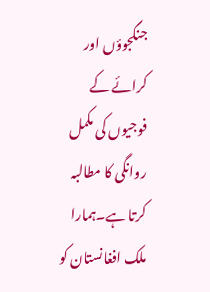جنگجوؤں اور کرائے کے فوجیوں کی مکمل روانگی کا مطالبہ کرتا ہے۔ہمارا ملک افغانستان کو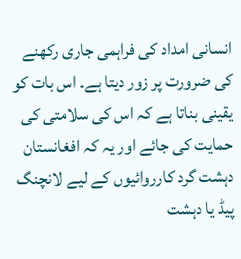انسانی امداد کی فراہمی جاری رکھنے کی ضرورت پر زور دیتا ہے۔ اس بات کو یقینی بناتا ہے کہ اس کی سلامتی کی حمایت کی جائے اور یہ کہ افغانستان دہشت گرد کارروائیوں کے لیے لانچنگ پیڈ یا دہشت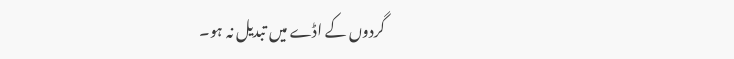گردوں کے اڈے میں تبدیل نہ ہو۔